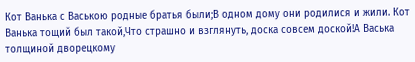Кот Ванька с Ваською родные братья были;В одном дому они родилися и жили. Кот Ванька тощий был такой,Что страшно и взглянуть, доска совсем доской!А Васька толщиной дворецкому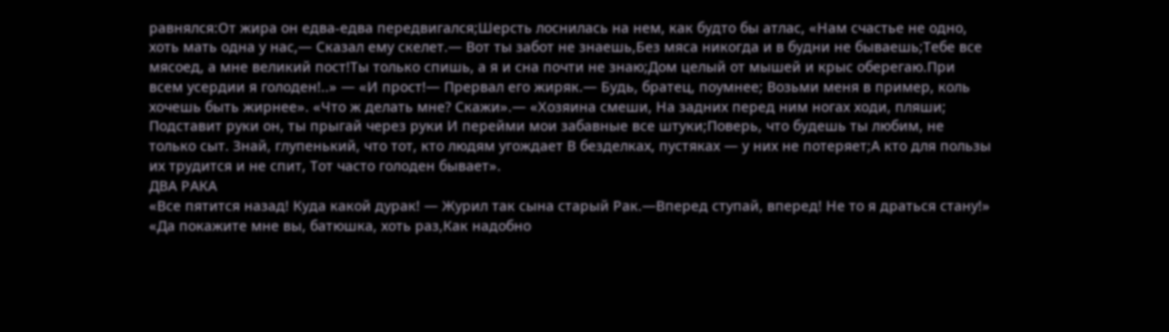равнялся:От жира он едва-едва передвигался;Шерсть лоснилась на нем, как будто бы атлас, «Нам счастье не одно, хоть мать одна у нас,— Сказал ему скелет.— Вот ты забот не знаешь,Без мяса никогда и в будни не бываешь;Тебе все мясоед, а мне великий пост!Ты только спишь, а я и сна почти не знаю;Дом целый от мышей и крыс оберегаю.При всем усердии я голоден!..» — «И прост!— Прервал его жиряк.— Будь, братец, поумнее; Возьми меня в пример, коль хочешь быть жирнее». «Что ж делать мне? Скажи».— «Хозяина смеши, На задних перед ним ногах ходи, пляши; Подставит руки он, ты прыгай через руки И перейми мои забавные все штуки;Поверь, что будешь ты любим, не только сыт. Знай, глупенький, что тот, кто людям угождает В безделках, пустяках — у них не потеряет;А кто для пользы их трудится и не спит, Тот часто голоден бывает».
ДВА РАКА
«Все пятится назад! Куда какой дурак! — Журил так сына старый Рак.—Вперед ступай, вперед! Не то я драться стану!» «Да покажите мне вы, батюшка, хоть раз,Как надобно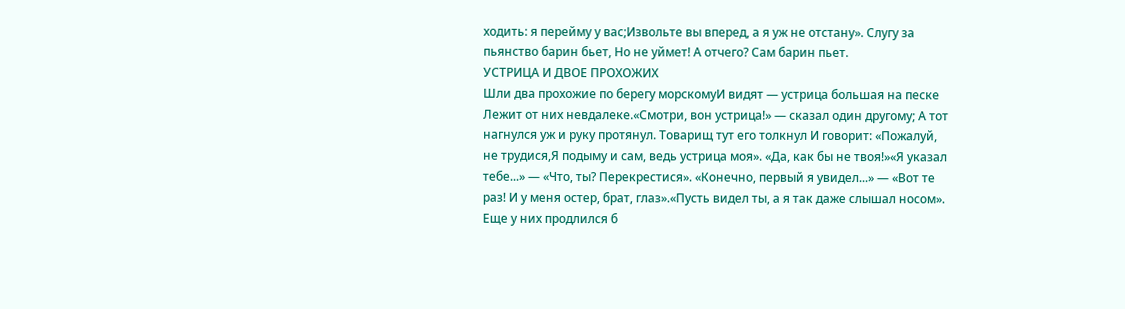ходить: я перейму у вас;Извольте вы вперед, а я уж не отстану». Слугу за пьянство барин бьет, Но не уймет! А отчего? Сам барин пьет.
УСТРИЦА И ДВОЕ ПРОХОЖИХ
Шли два прохожие по берегу морскомуИ видят — устрица большая на песке Лежит от них невдалеке.«Смотри, вон устрица!» — сказал один другому; А тот нагнулся уж и руку протянул. Товарищ тут его толкнул И говорит: «Пожалуй, не трудися,Я подыму и сам, ведь устрица моя». «Да, как бы не твоя!»«Я указал тебе...» — «Что, ты? Перекрестися». «Конечно, первый я увидел...» — «Вот те раз! И у меня остер, брат, глаз».«Пусть видел ты, а я так даже слышал носом». Еще у них продлился б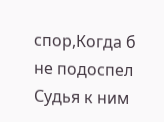спор,Когда б не подоспел Судья к ним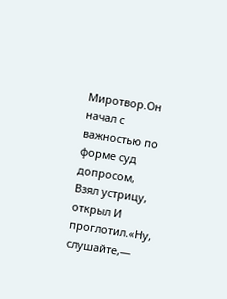Миротвор.Он начал с важностью по форме суд допросом, Взял устрицу, открыл И проглотил.«Ну, слушайте,—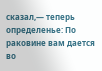сказал,— теперь определенье: По раковине вам дается во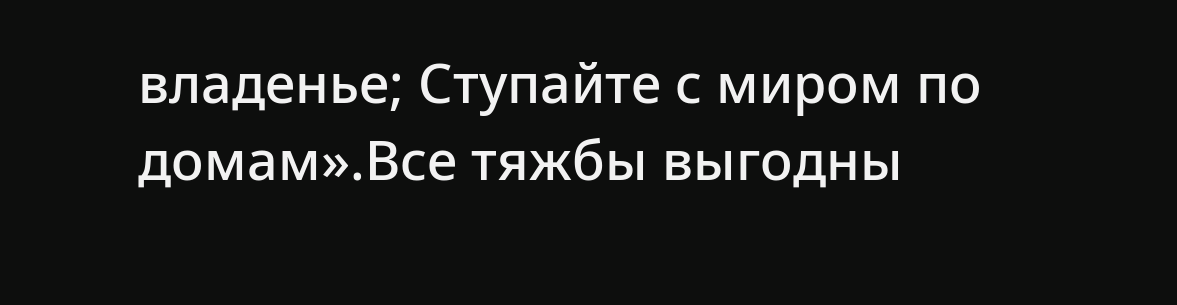владенье; Ступайте с миром по домам».Все тяжбы выгодны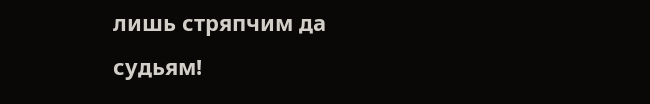лишь стряпчим да судьям!